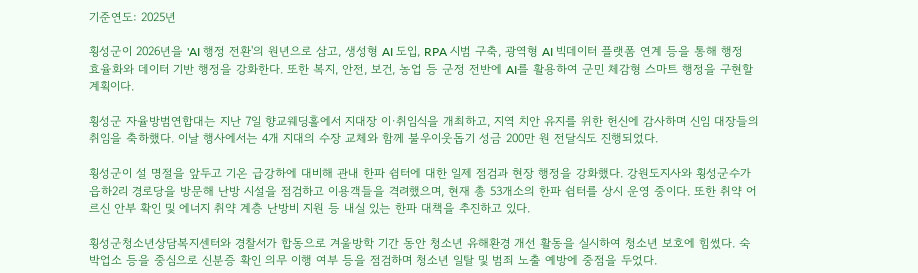기준연도: 2025년

횡성군이 2026년을 'AI 행정 전환'의 원년으로 삼고, 생성형 AI 도입, RPA 시범 구축, 광역형 AI 빅데이터 플랫폼 연계 등을 통해 행정 효율화와 데이터 기반 행정을 강화한다. 또한 복지, 안전, 보건, 농업 등 군정 전반에 AI를 활용하여 군민 체감형 스마트 행정을 구현할 계획이다.

횡성군 자율방범연합대는 지난 7일 향교웨딩홀에서 지대장 이·취임식을 개최하고, 지역 치안 유지를 위한 헌신에 감사하며 신임 대장들의 취임을 축하했다. 이날 행사에서는 4개 지대의 수장 교체와 함께 불우이웃돕기 성금 200만 원 전달식도 진행되었다.

횡성군이 설 명절을 앞두고 기온 급강하에 대비해 관내 한파 쉼터에 대한 일제 점검과 현장 행정을 강화했다. 강원도지사와 횡성군수가 읍하2리 경로당을 방문해 난방 시설을 점검하고 이용객들을 격려했으며, 현재 총 53개소의 한파 쉼터를 상시 운영 중이다. 또한 취약 어르신 안부 확인 및 에너지 취약 계층 난방비 지원 등 내실 있는 한파 대책을 추진하고 있다.

횡성군청소년상담복지센터와 경찰서가 합동으로 겨울방학 기간 동안 청소년 유해환경 개선 활동을 실시하여 청소년 보호에 힘썼다. 숙박업소 등을 중심으로 신분증 확인 의무 이행 여부 등을 점검하며 청소년 일탈 및 범죄 노출 예방에 중점을 두었다.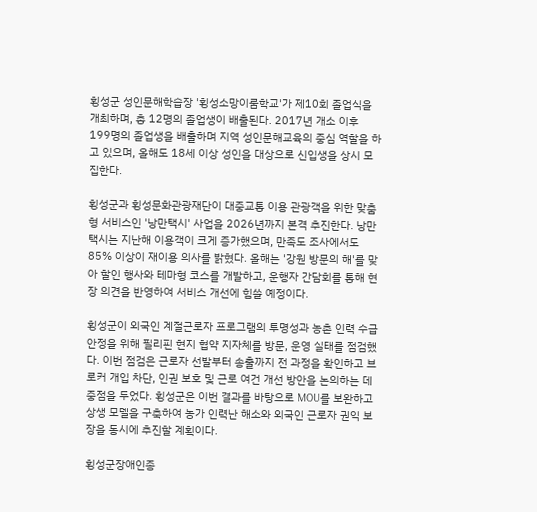횡성군 성인문해학습장 '횡성소망이룸학교'가 제10회 졸업식을 개최하며, 총 12명의 졸업생이 배출된다. 2017년 개소 이후 199명의 졸업생을 배출하며 지역 성인문해교육의 중심 역할을 하고 있으며, 올해도 18세 이상 성인을 대상으로 신입생을 상시 모집한다.

횡성군과 횡성문화관광재단이 대중교통 이용 관광객을 위한 맞춤형 서비스인 '낭만택시' 사업을 2026년까지 본격 추진한다. 낭만택시는 지난해 이용객이 크게 증가했으며, 만족도 조사에서도 85% 이상이 재이용 의사를 밝혔다. 올해는 '강원 방문의 해'를 맞아 할인 행사와 테마형 코스를 개발하고, 운행자 간담회를 통해 현장 의견을 반영하여 서비스 개선에 힘쓸 예정이다.

횡성군이 외국인 계절근로자 프로그램의 투명성과 농촌 인력 수급 안정을 위해 필리핀 현지 협약 지자체를 방문, 운영 실태를 점검했다. 이번 점검은 근로자 선발부터 송출까지 전 과정을 확인하고 브로커 개입 차단, 인권 보호 및 근로 여건 개선 방안을 논의하는 데 중점을 두었다. 횡성군은 이번 결과를 바탕으로 MOU를 보완하고 상생 모델을 구축하여 농가 인력난 해소와 외국인 근로자 권익 보장을 동시에 추진할 계획이다.

횡성군장애인종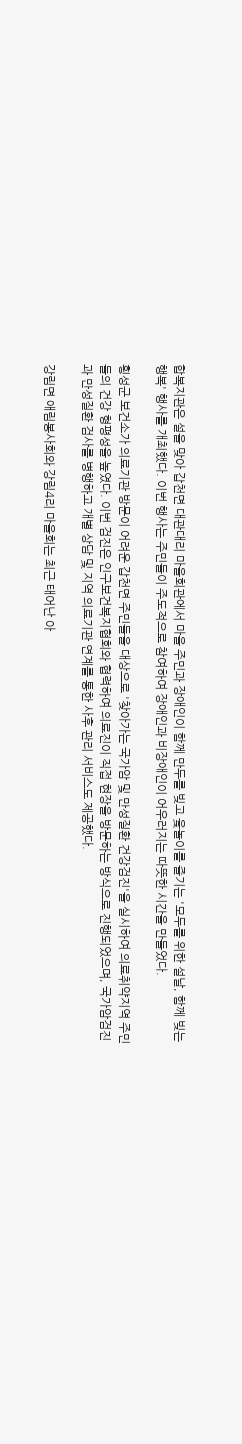합복지관은 설을 맞아 갑천면 대관대리 마을회관에서 마을 주민과 장애인이 함께 만두를 빚고 윷놀이를 즐기는 '모두를 위한 설날, 함께 빚는 행복' 행사를 개최했다. 이번 행사는 주민들이 주도적으로 참여하여 장애인과 비장애인이 어우러지는 따뜻한 시간을 만들었다.

횡성군 보건소가 의료기관 방문이 어려운 갑천면 주민들을 대상으로 '찾아가는 국가암 및 만성질환 건강검진'을 실시하여 의료취약지역 주민들의 건강 형평성을 높였다. 이번 검진은 인구보건복지협회와 협력하여 의료진이 직접 현장을 방문하는 방식으로 진행되었으며, 국가암검진과 만성질환 검사를 병행하고 개별 상담 및 지역 의료기관 연계를 통한 사후 관리 서비스도 제공했다.

강림면 애림봉사회와 강림4리 마을회는 최근 태어난 아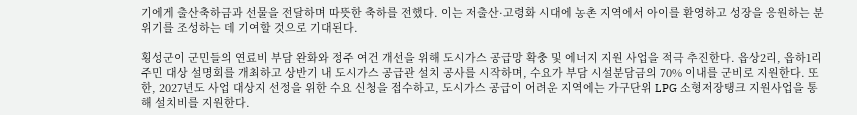기에게 출산축하금과 선물을 전달하며 따뜻한 축하를 전했다. 이는 저출산·고령화 시대에 농촌 지역에서 아이를 환영하고 성장을 응원하는 분위기를 조성하는 데 기여할 것으로 기대된다.

횡성군이 군민들의 연료비 부담 완화와 정주 여건 개선을 위해 도시가스 공급망 확충 및 에너지 지원 사업을 적극 추진한다. 읍상2리, 읍하1리 주민 대상 설명회를 개최하고 상반기 내 도시가스 공급관 설치 공사를 시작하며, 수요가 부담 시설분담금의 70% 이내를 군비로 지원한다. 또한, 2027년도 사업 대상지 선정을 위한 수요 신청을 접수하고, 도시가스 공급이 어려운 지역에는 가구단위 LPG 소형저장탱크 지원사업을 통해 설치비를 지원한다.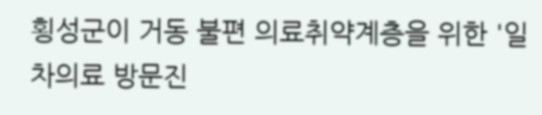횡성군이 거동 불편 의료취약계층을 위한 '일차의료 방문진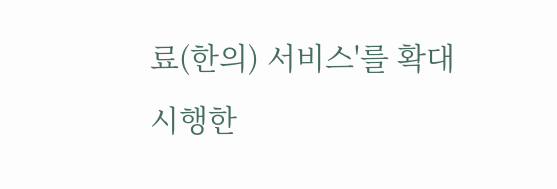료(한의) 서비스'를 확대 시행한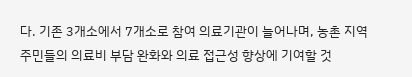다. 기존 3개소에서 7개소로 참여 의료기관이 늘어나며, 농촌 지역 주민들의 의료비 부담 완화와 의료 접근성 향상에 기여할 것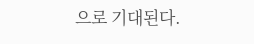으로 기대된다.